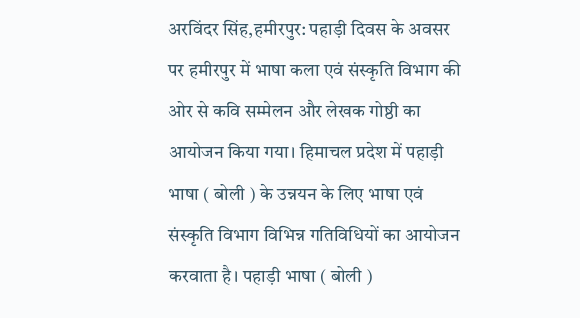अरविंदर सिंह,हमीरपुर: पहाड़ी दिवस के अवसर पर हमीरपुर में भाषा कला एवं संस्कृति विभाग की ओर से कवि सम्मेलन और लेखक गोष्ठी का आयोजन किया गया। हिमाचल प्रदेश में पहाड़ी भाषा ( बोली ) के उन्नयन के लिए भाषा एवं संस्कृति विभाग विभिन्न गतिविधियों का आयोजन करवाता है। पहाड़ी भाषा ( बोली )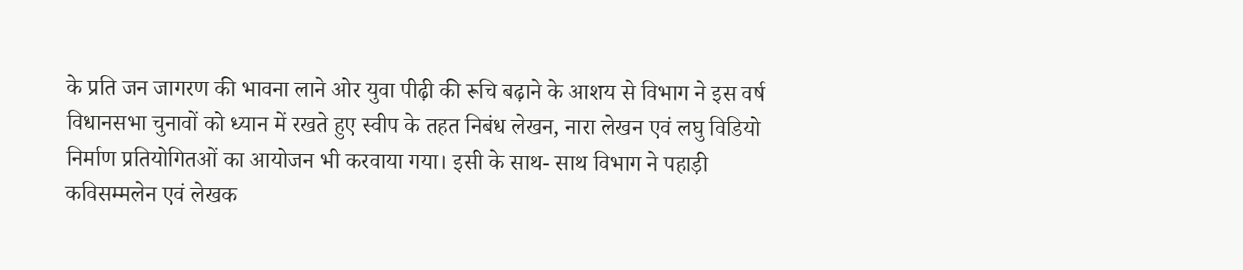के प्रति जन जागरण की भावना लाने ओर युवा पीढ़ी की रूचि बढ़ाने के आशय से विभाग ने इस वर्ष विधानसभा चुनावों को ध्यान में रखते हुए स्वीप के तहत निबंध लेखन, नारा लेखन एवं लघु विडियो निर्माण प्रतियोगितओं का आयोजन भी करवाया गया। इसी के साथ- साथ विभाग ने पहाड़ी कविसम्मलेन एवं लेखक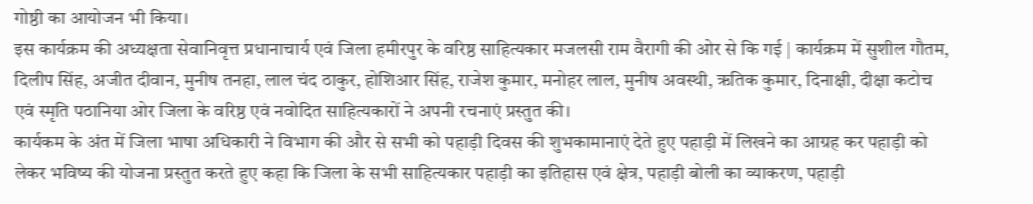गोष्ठी का आयोजन भी किया।
इस कार्यक्रम की अध्यक्षता सेवानिवृत्त प्रधानाचार्य एवं जिला हमीरपुर के वरिष्ठ साहित्यकार मजलसी राम वैरागी की ओर से कि गई | कार्यक्रम में सुशील गौतम, दिलीप सिंह, अजीत दीवान, मुनीष तनहा, लाल चंद ठाकुर, होशिआर सिंह, राजेश कुमार, मनोहर लाल, मुनीष अवस्थी, ऋतिक कुमार, दिनाक्षी, दीक्षा कटोच एवं स्मृति पठानिया ओर जिला के वरिष्ठ एवं नवोदित साहित्यकारों ने अपनी रचनाएं प्रस्तुत की।
कार्यकम के अंत में जिला भाषा अधिकारी ने विभाग की और से सभी को पहाड़ी दिवस की शुभकामानाएं देते हुए पहाड़ी में लिखने का आग्रह कर पहाड़ी को लेकर भविष्य की योजना प्रस्तुत करते हुए कहा कि जिला के सभी साहित्यकार पहाड़ी का इतिहास एवं क्षेत्र, पहाड़ी बोली का व्याकरण, पहाड़ी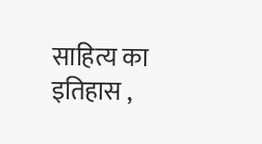साहित्य का इतिहास ,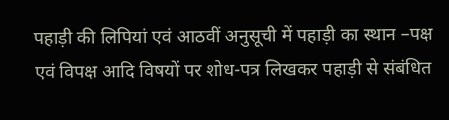पहाड़ी की लिपियां एवं आठवीं अनुसूची में पहाड़ी का स्थान –पक्ष एवं विपक्ष आदि विषयों पर शोध-पत्र लिखकर पहाड़ी से संबंधित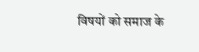विषयों को समाज के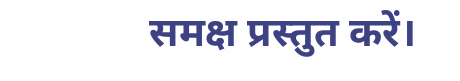समक्ष प्रस्तुत करें।